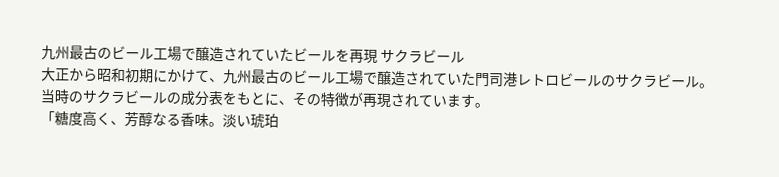九州最古のビール工場で醸造されていたビールを再現 サクラビール
大正から昭和初期にかけて、九州最古のビール工場で醸造されていた門司港レトロビールのサクラビール。
当時のサクラビールの成分表をもとに、その特徴が再現されています。
「糖度高く、芳醇なる香味。淡い琥珀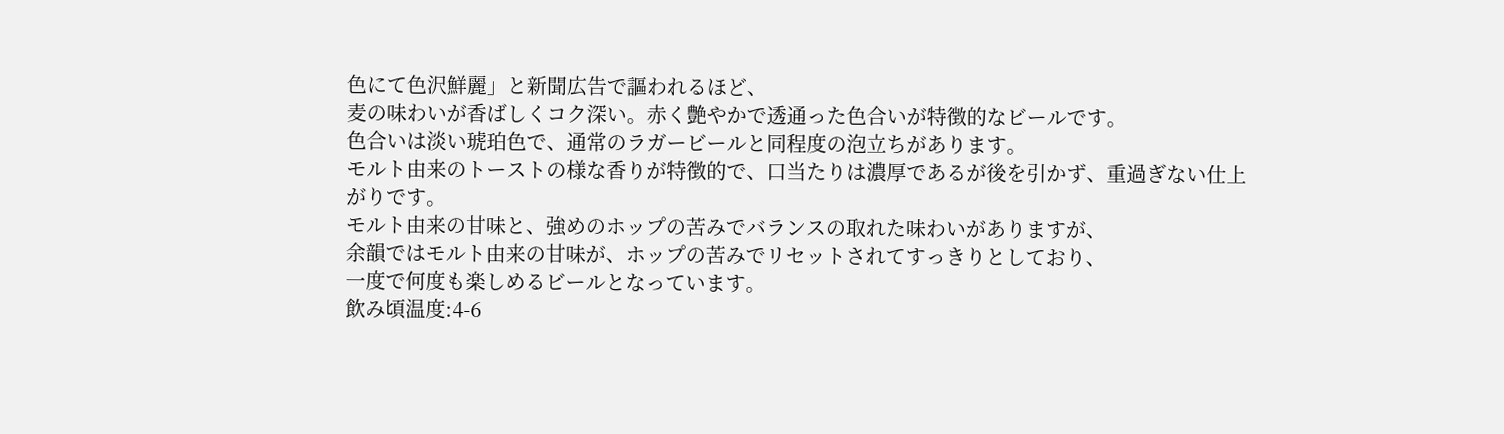色にて色沢鮮麗」と新聞広告で謳われるほど、
麦の味わいが香ばしくコク深い。赤く艶やかで透通った色合いが特徴的なビールです。
色合いは淡い琥珀色で、通常のラガービールと同程度の泡立ちがあります。
モルト由来のトーストの様な香りが特徴的で、口当たりは濃厚であるが後を引かず、重過ぎない仕上がりです。
モルト由来の甘味と、強めのホップの苦みでバランスの取れた味わいがありますが、
余韻ではモルト由来の甘味が、ホップの苦みでリセットされてすっきりとしており、
一度で何度も楽しめるビールとなっています。
飲み頃温度:4-6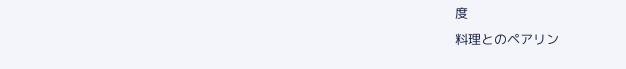度
料理とのペアリン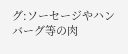グ:ソーセージやハンバーグ等の肉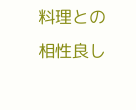料理との相性良し